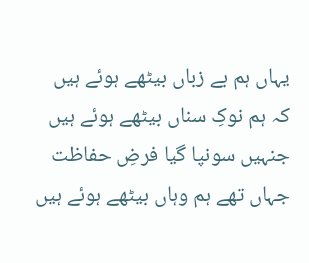یہاں ہم بے زباں بیٹھے ہوئے ہیں
کہ ہم نوکِ سناں بیٹھے ہوئے ہیں
جنہیں سونپا گیا فرضِ حفاظت
جہاں تھے ہم وہاں بیٹھے ہوئے ہیں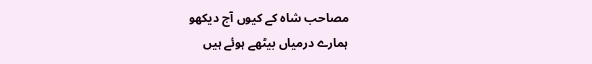مصاحب شاہ کے کیوں آج دیکھو
ہمارے درمیاں بیٹھے ہوئے ہیں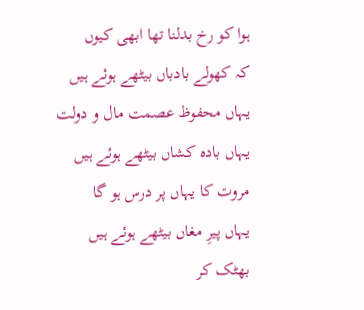ہوا کو رخ بدلنا تھا ابھی کیوں
کہ کھولے بادباں بیٹھے ہوئے ہیں
یہاں محفوظ عصمت مال و دولت
یہاں بادہ کشاں بیٹھے ہوئے ہیں
مروت کا یہاں پر درس ہو گا
یہاں پیرِ مغاں بیٹھے ہوئے ہیں
بھٹک کر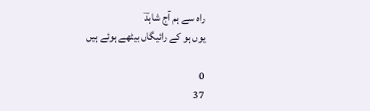راہ سے ہم آج شاہدؔ
یوں ہو کے رائیگاں بیٹھے ہوئے ہیں

0
37